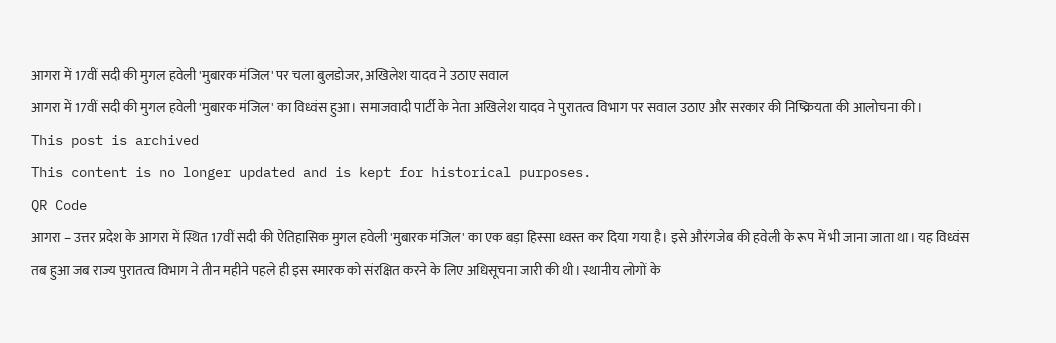आगरा में 17वीं सदी की मुगल हवेली 'मुबारक मंजिल' पर चला बुलडोजर, अखिलेश यादव ने उठाए सवाल
आगरा में 17वीं सदी की मुगल हवेली 'मुबारक मंजिल' का विध्वंस हुआ। समाजवादी पार्टी के नेता अखिलेश यादव ने पुरातत्व विभाग पर सवाल उठाए और सरकार की निष्क्रियता की आलोचना की।
This post is archived
This content is no longer updated and is kept for historical purposes.
QR Code
आगरा – उत्तर प्रदेश के आगरा में स्थित 17वीं सदी की ऐतिहासिक मुगल हवेली 'मुबारक मंजिल' का एक बड़ा हिस्सा ध्वस्त कर दिया गया है। इसे औरंगजेब की हवेली के रूप में भी जाना जाता था। यह विध्वंस तब हुआ जब राज्य पुरातत्व विभाग ने तीन महीने पहले ही इस स्मारक को संरक्षित करने के लिए अधिसूचना जारी की थी। स्थानीय लोगों के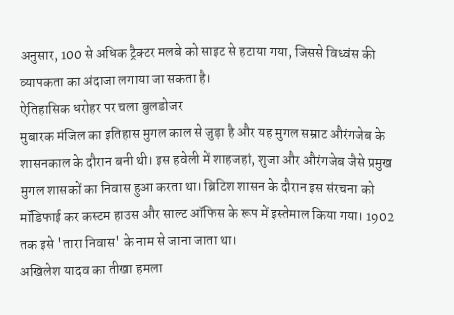अनुसार, 100 से अधिक ट्रैक्टर मलबे को साइट से हटाया गया, जिससे विध्वंस की व्यापकता का अंदाजा लगाया जा सकता है।
ऐतिहासिक धरोहर पर चला बुलडोजर
मुबारक मंजिल का इतिहास मुगल काल से जुड़ा है और यह मुगल सम्राट औरंगजेब के शासनकाल के दौरान बनी थी। इस हवेली में शाहजहां, शुजा और औरंगजेब जैसे प्रमुख मुगल शासकों का निवास हुआ करता था। ब्रिटिश शासन के दौरान इस संरचना को मॉडिफाई कर कस्टम हाउस और साल्ट ऑफिस के रूप में इस्तेमाल किया गया। 1902 तक इसे 'तारा निवास' के नाम से जाना जाता था।
अखिलेश यादव का तीखा हमला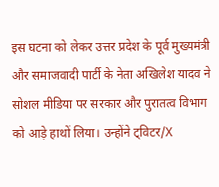इस घटना को लेकर उत्तर प्रदेश के पूर्व मुख्यमंत्री और समाजवादी पार्टी के नेता अखिलेश यादव ने सोशल मीडिया पर सरकार और पुरातत्व विभाग को आड़े हाथों लिया। उन्होंने ट्विटर/X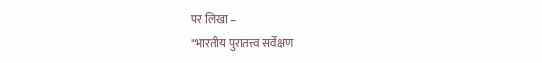पर लिखा –
"भारतीय पुरातत्त्व सर्वेक्षण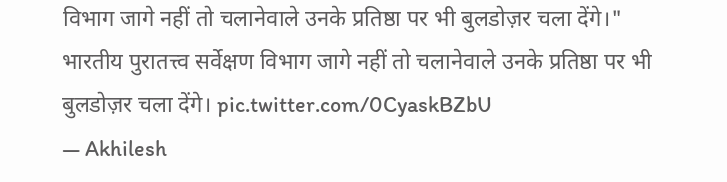विभाग जागे नहीं तो चलानेवाले उनके प्रतिष्ठा पर भी बुलडोज़र चला देंगे।"
भारतीय पुरातत्त्व सर्वेक्षण विभाग जागे नहीं तो चलानेवाले उनके प्रतिष्ठा पर भी बुलडोज़र चला देंगे। pic.twitter.com/0CyaskBZbU
— Akhilesh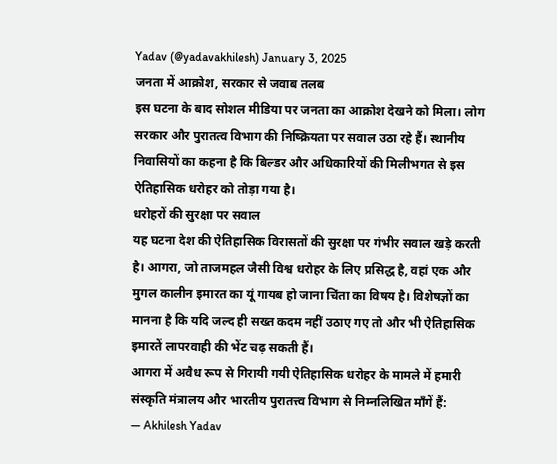Yadav (@yadavakhilesh) January 3, 2025
जनता में आक्रोश, सरकार से जवाब तलब
इस घटना के बाद सोशल मीडिया पर जनता का आक्रोश देखने को मिला। लोग सरकार और पुरातत्व विभाग की निष्क्रियता पर सवाल उठा रहे हैं। स्थानीय निवासियों का कहना है कि बिल्डर और अधिकारियों की मिलीभगत से इस ऐतिहासिक धरोहर को तोड़ा गया है।
धरोहरों की सुरक्षा पर सवाल
यह घटना देश की ऐतिहासिक विरासतों की सुरक्षा पर गंभीर सवाल खड़े करती है। आगरा, जो ताजमहल जैसी विश्व धरोहर के लिए प्रसिद्ध है, वहां एक और मुगल कालीन इमारत का यूं गायब हो जाना चिंता का विषय है। विशेषज्ञों का मानना है कि यदि जल्द ही सख्त कदम नहीं उठाए गए तो और भी ऐतिहासिक इमारतें लापरवाही की भेंट चढ़ सकती हैं।
आगरा में अवैध रूप से गिरायी गयी ऐतिहासिक धरोहर के मामले में हमारी संस्कृति मंत्रालय और भारतीय पुरातत्त्व विभाग से निम्नलिखित माँगें हैं:
— Akhilesh Yadav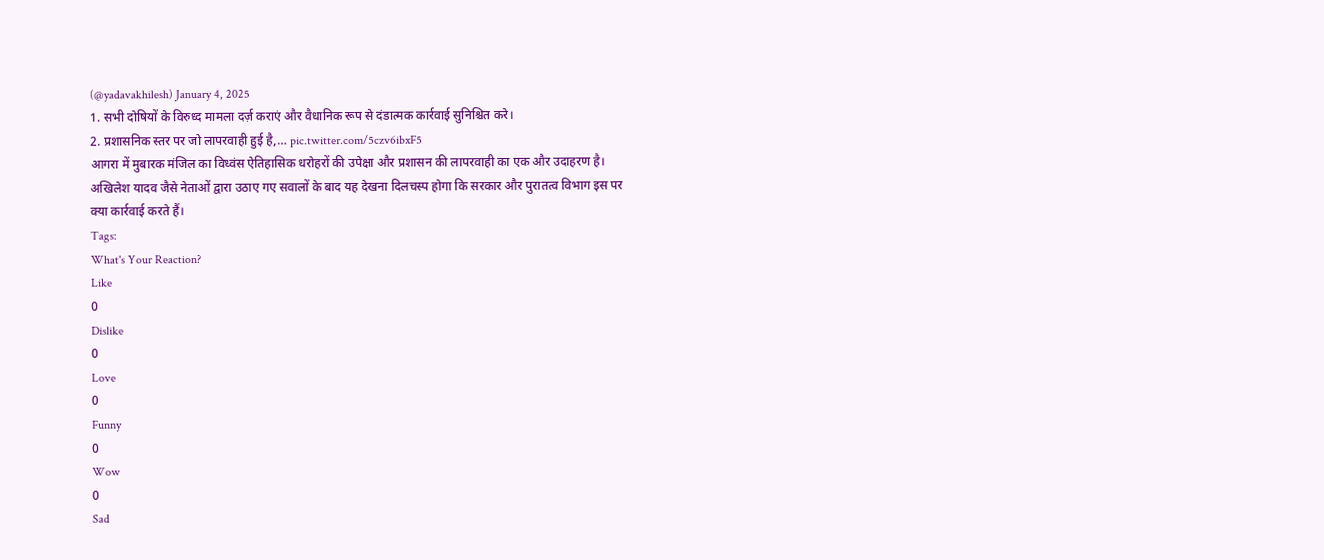(@yadavakhilesh) January 4, 2025
1. सभी दोषियों के विरुध्द मामला दर्ज़ कराएं और वैधानिक रूप से दंडात्मक कार्रवाई सुनिश्चित करे।
2. प्रशासनिक स्तर पर जो लापरवाही हुई है,… pic.twitter.com/5czv6ibxF5
आगरा में मुबारक मंजिल का विध्वंस ऐतिहासिक धरोहरों की उपेक्षा और प्रशासन की लापरवाही का एक और उदाहरण है। अखिलेश यादव जैसे नेताओं द्वारा उठाए गए सवालों के बाद यह देखना दिलचस्प होगा कि सरकार और पुरातत्व विभाग इस पर क्या कार्रवाई करते हैं।
Tags:
What's Your Reaction?
Like
0
Dislike
0
Love
0
Funny
0
Wow
0
Sad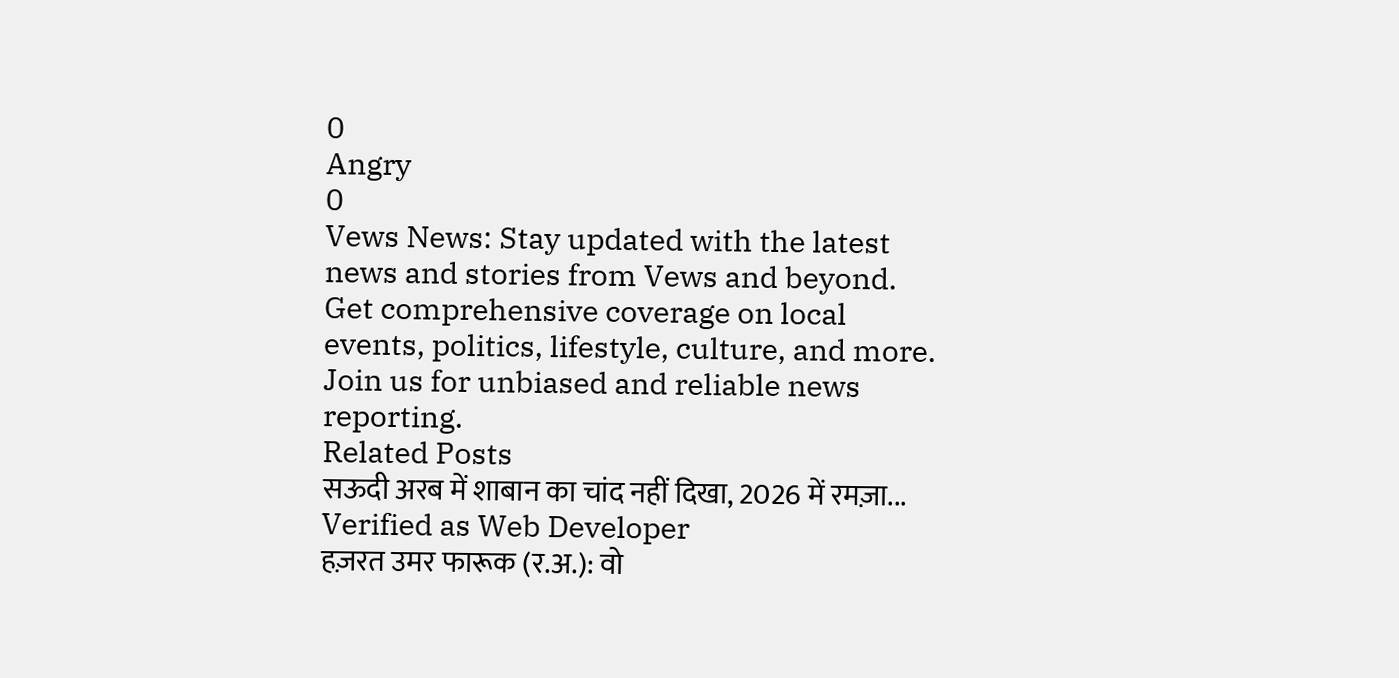0
Angry
0
Vews News: Stay updated with the latest news and stories from Vews and beyond. Get comprehensive coverage on local events, politics, lifestyle, culture, and more. Join us for unbiased and reliable news reporting.
Related Posts
सऊदी अरब में शाबान का चांद नहीं दिखा, 2026 में रमज़ा...
Verified as Web Developer
हज़रत उमर फारूक (र.अ.): वो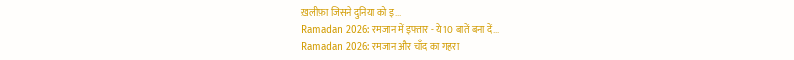ख़लीफ़ा जिसने दुनिया को इ...
Ramadan 2026: रमजान में इफ्तार - ये 10 बातें बना दें...
Ramadan 2026: रमजान और चाँद का गहरा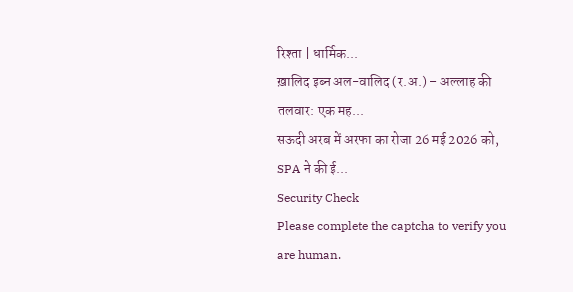रिश्ता | धार्मिक...
ख़ालिद इब्न अल-वालिद (र.अ.) – अल्लाह की तलवार: एक मह...
सऊदी अरब में अरफा का रोजा 26 मई 2026 को, SPA ने की ई...
Security Check
Please complete the captcha to verify you are human.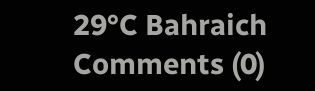29°C Bahraich
Comments (0)